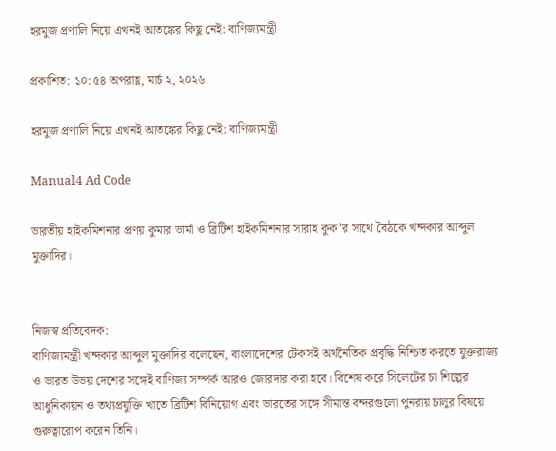হরমুজ প্রণালি নিয়ে এখনই আতঙ্কের কিছু নেই: বাণিজ্যমন্ত্রী

প্রকাশিত: ১০:৫৪ অপরাহ্ণ, মার্চ ২, ২০২৬

হরমুজ প্রণালি নিয়ে এখনই আতঙ্কের কিছু নেই: বাণিজ্যমন্ত্রী

Manual4 Ad Code

ভারতীয় হাইকমিশনার প্রণয় কুমার ভার্মা ও ব্রিটিশ হাইকমিশনার সারাহ কুক’র সাথে বৈঠকে খন্দকার আব্দুল মুক্তাদির।


নিজস্ব প্রতিবেদক:
বাণিজ্যমন্ত্রী খন্দকার আব্দুল মুক্তাদির বলেছেন, বাংলাদেশের টেকসই অর্থনৈতিক প্রবৃদ্ধি নিশ্চিত করতে যুক্তরাজ্য ও ভারত উভয় দেশের সঙ্গেই বাণিজ্য সম্পর্ক আরও জোরদার করা হবে। বিশেষ করে সিলেটের চা শিল্পের আধুনিকায়ন ও তথ্যপ্রযুক্তি খাতে ব্রিটিশ বিনিয়োগ এবং ভারতের সঙ্গে সীমান্ত বন্দরগুলো পুনরায় চালুর বিষয়ে গুরুত্বারোপ করেন তিনি।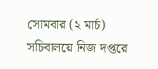সোমবার (২ মার্চ) সচিবালয়ে নিজ দপ্তরে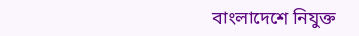বাংলাদেশে নিযুক্ত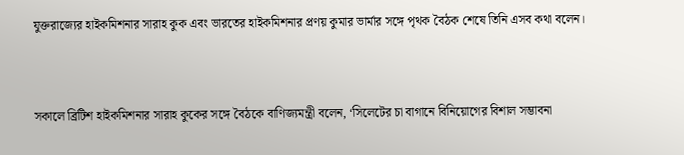যুক্তরাজ্যের হাইকমিশনার সারাহ কুক এবং ভারতের হাইকমিশনার প্রণয় কুমার ভার্মার সঙ্গে পৃথক বৈঠক শেষে তিনি এসব কথা বলেন।



সকালে ব্রিটিশ হাইকমিশনার সারাহ কুকের সঙ্গে বৈঠকে বাণিজ্যমন্ত্রী বলেন, ‘সিলেটের চা বাগানে বিনিয়োগের বিশাল সম্ভাবনা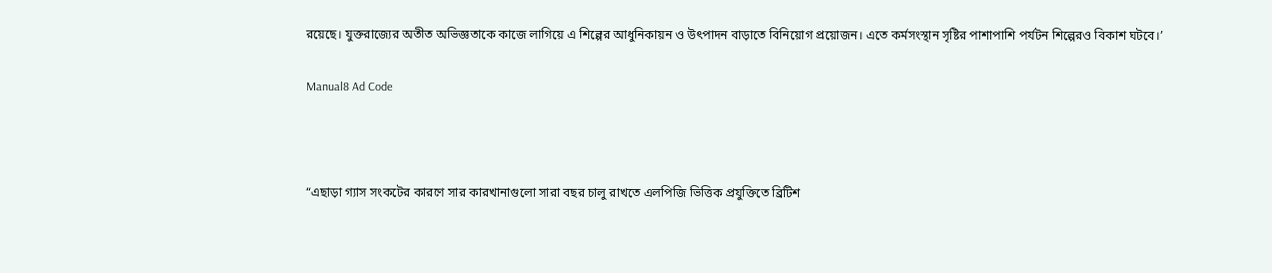রয়েছে। যুক্তরাজ্যের অতীত অভিজ্ঞতাকে কাজে লাগিয়ে এ শিল্পের আধুনিকায়ন ও উৎপাদন বাড়াতে বিনিয়োগ প্রয়োজন। এতে কর্মসংস্থান সৃষ্টির পাশাপাশি পর্যটন শিল্পেরও বিকাশ ঘটবে।’

Manual8 Ad Code



“এছাড়া গ্যাস সংকটের কারণে সার কারখানাগুলো সারা বছর চালু রাখতে এলপিজি ভিত্তিক প্রযুক্তিতে ব্রিটিশ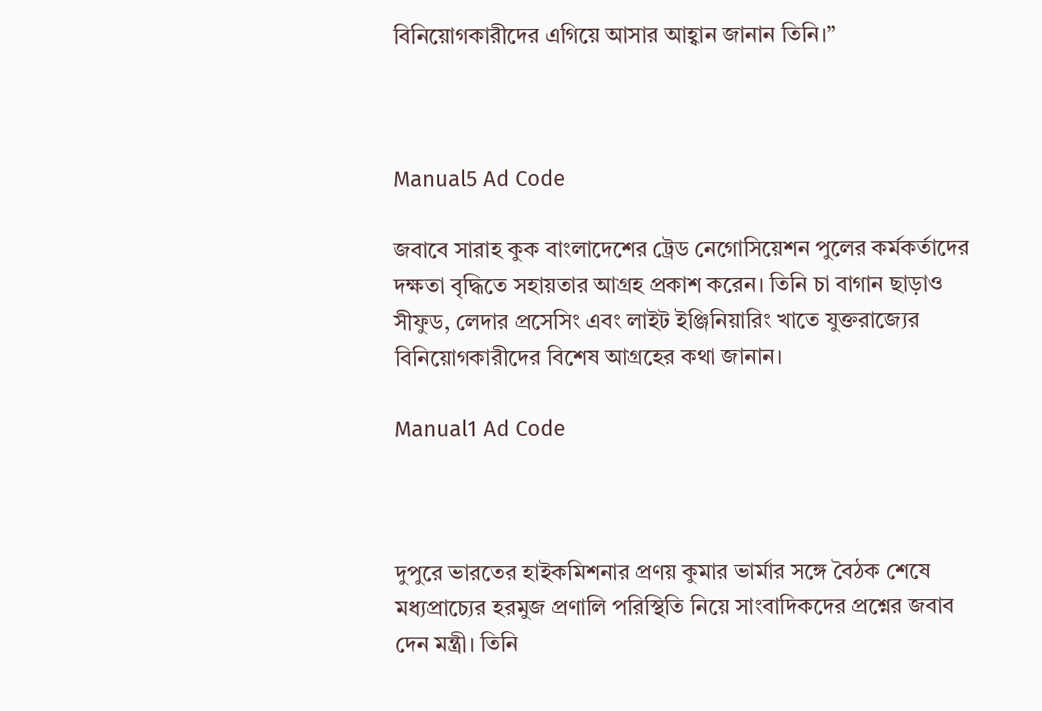বিনিয়োগকারীদের এগিয়ে আসার আহ্বান জানান তিনি।”



Manual5 Ad Code

জবাবে সারাহ কুক বাংলাদেশের ট্রেড নেগোসিয়েশন পুলের কর্মকর্তাদের দক্ষতা বৃদ্ধিতে সহায়তার আগ্রহ প্রকাশ করেন। তিনি চা বাগান ছাড়াও সীফুড, লেদার প্রসেসিং এবং লাইট ইঞ্জিনিয়ারিং খাতে যুক্তরাজ্যের বিনিয়োগকারীদের বিশেষ আগ্রহের কথা জানান।

Manual1 Ad Code



দুপুরে ভারতের হাইকমিশনার প্রণয় কুমার ভার্মার সঙ্গে বৈঠক শেষে মধ্যপ্রাচ্যের হরমুজ প্রণালি পরিস্থিতি নিয়ে সাংবাদিকদের প্রশ্নের জবাব দেন মন্ত্রী। তিনি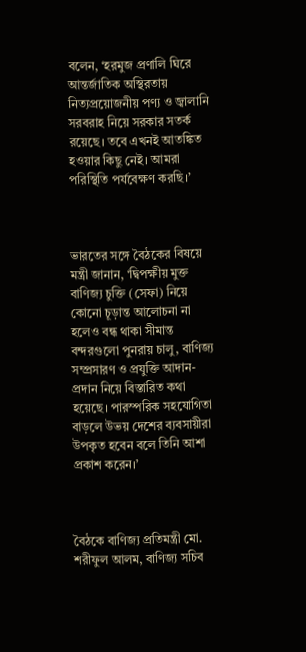বলেন, ‘হরমুজ প্রণালি ঘিরে আন্তর্জাতিক অস্থিরতায় নিত্যপ্রয়োজনীয় পণ্য ও জ্বালানি সরবরাহ নিয়ে সরকার সতর্ক রয়েছে। তবে এখনই আতঙ্কিত হওয়ার কিছু নেই। আমরা পরিস্থিতি পর্যবেক্ষণ করছি।’



ভারতের সঙ্গে বৈঠকের বিষয়ে মন্ত্রী জানান, ‘দ্বিপক্ষীয় মুক্ত বাণিজ্য চুক্তি (সেফা) নিয়ে কোনো চূড়ান্ত আলোচনা না হলেও বন্ধ থাকা সীমান্ত বন্দরগুলো পুনরায় চালু, বাণিজ্য সম্প্রসারণ ও প্রযুক্তি আদান-প্রদান নিয়ে বিস্তারিত কথা হয়েছে। পারস্পরিক সহযোগিতা বাড়লে উভয় দেশের ব্যবসায়ীরা উপকৃত হবেন বলে তিনি আশা প্রকাশ করেন।’



বৈঠকে বাণিজ্য প্রতিমন্ত্রী মো. শরীফুল আলম, বাণিজ্য সচিব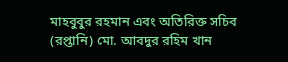মাহবুবুর রহমান এবং অতিরিক্ত সচিব (রপ্তানি) মো. আবদুর রহিম খান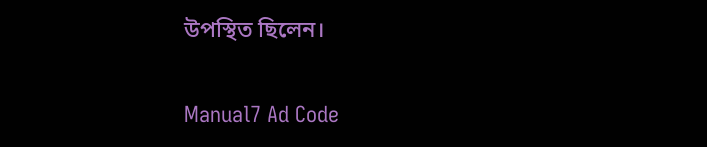উপস্থিত ছিলেন।

Manual7 Ad Code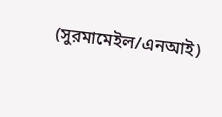(সুরমামেইল/এনআই)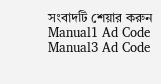সংবাদটি শেয়ার করুন
Manual1 Ad Code
Manual3 Ad Code